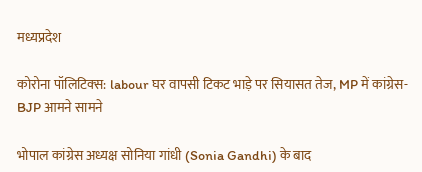मध्यप्रदेश

कोरोना पॉलिटिक्‍स: labour घर वापसी टिकट भाड़े पर सियासत तेज, MP में कांग्रेस-BJP आमने सामने

भोपाल कांग्रेस अध्यक्ष सोनिया गांधी (Sonia Gandhi) के बाद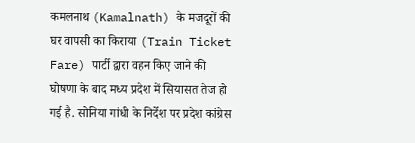कमलनाथ (Kamalnath) के मजदूरों की घर वापसी का किराया (Train Ticket Fare) पार्टी द्वारा वहन किए जाने की घोषणा के बाद मध्य प्रदेश में सियासत तेज हो गई है. सोनिया गांधी के निर्देश पर प्रदेश कांग्रेस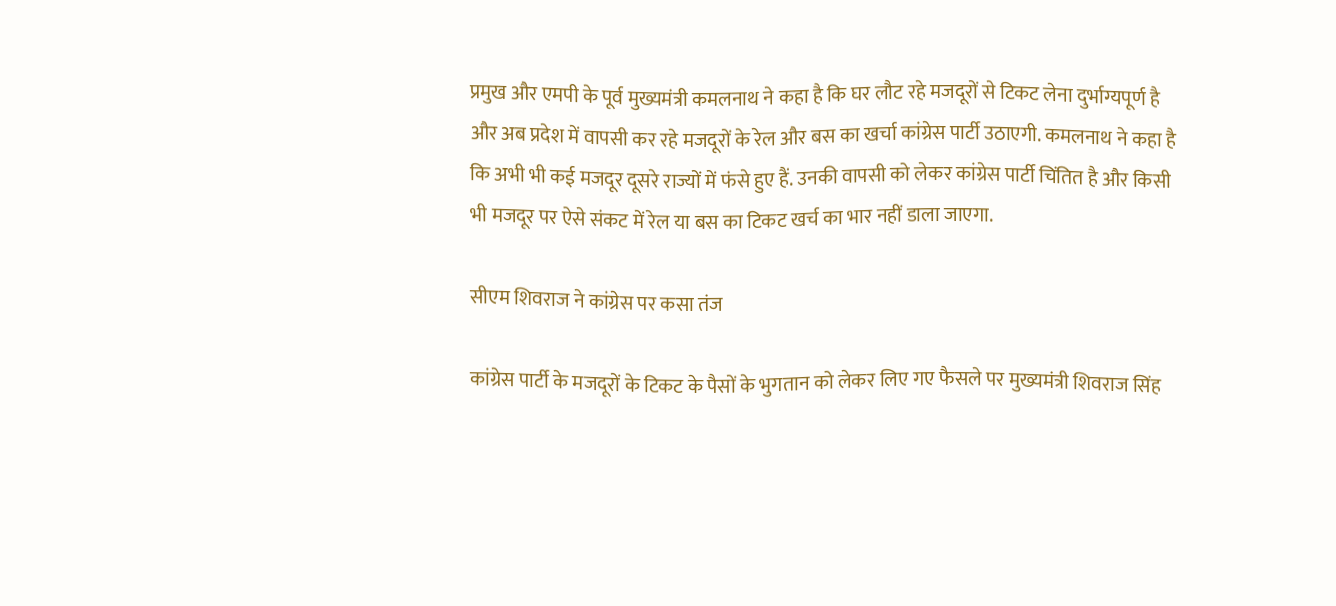प्रमुख और एमपी के पूर्व मुख्यमंत्री कमलनाथ ने कहा है कि घर लौट रहे मजदूरों से टिकट लेना दुर्भाग्यपूर्ण है और अब प्रदेश में वापसी कर रहे मजदूरों के रेल और बस का खर्चा कांग्रेस पार्टी उठाएगी. कमलनाथ ने कहा है कि अभी भी कई मजदूर दूसरे राज्यों में फंसे हुए हैं. उनकी वापसी को लेकर कांग्रेस पार्टी चिंतित है और किसी भी मजदूर पर ऐसे संकट में रेल या बस का टिकट खर्च का भार नहीं डाला जाएगा.

सीएम शिवराज ने कांग्रेस पर कसा तंज

कांग्रेस पार्टी के मजदूरों के टिकट के पैसों के भुगतान को लेकर लिए गए फैसले पर मुख्यमंत्री शिवराज सिंह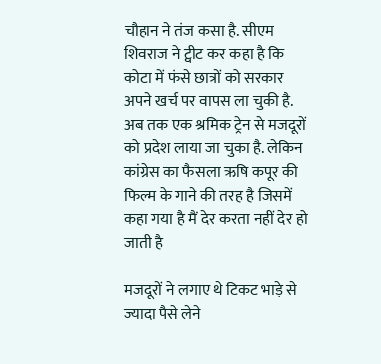चौहान ने तंज कसा है. सीएम शिवराज ने ट्वीट कर कहा है कि कोटा में फंसे छात्रों को सरकार अपने खर्च पर वापस ला चुकी है. अब तक एक श्रमिक ट्रेन से मजदूरों को प्रदेश लाया जा चुका है. लेकिन कांग्रेस का फैसला ऋषि कपूर की फिल्म के गाने की तरह है जिसमें कहा गया है मैं देर करता नहीं देर हो जाती है

मजदूरों ने लगाए थे टिकट भाड़े से ज्यादा पैसे लेने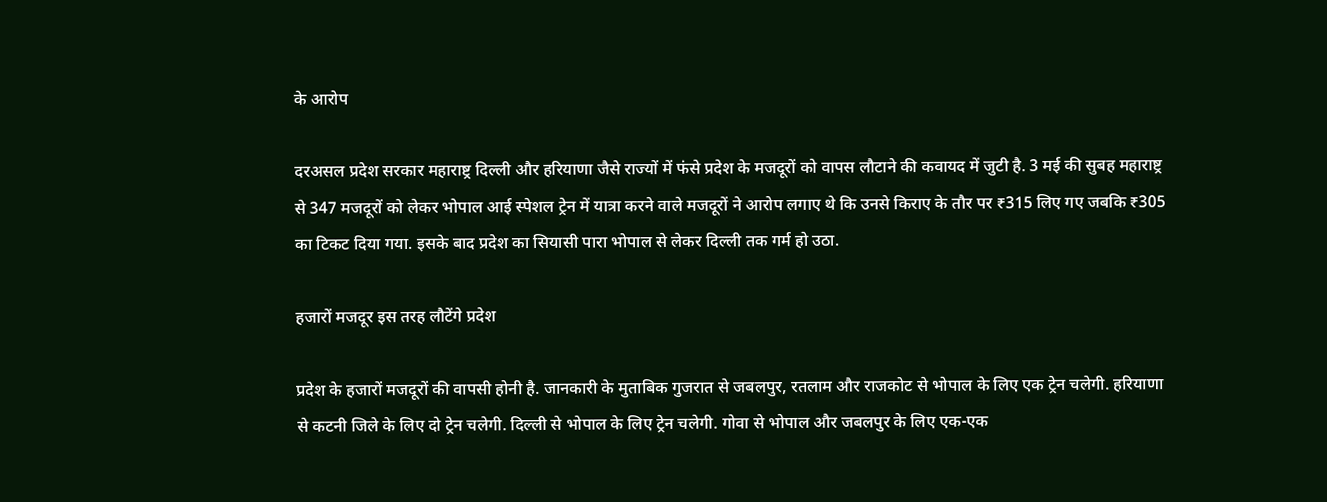के आरोप

दरअसल प्रदेश सरकार महाराष्ट्र दिल्ली और हरियाणा जैसे राज्यों में फंसे प्रदेश के मजदूरों को वापस लौटाने की कवायद में जुटी है. 3 मई की सुबह महाराष्ट्र से 347 मजदूरों को लेकर भोपाल आई स्पेशल ट्रेन में यात्रा करने वाले मजदूरों ने आरोप लगाए थे कि उनसे किराए के तौर पर ₹315 लिए गए जबकि ₹305 का टिकट दिया गया. इसके बाद प्रदेश का सियासी पारा भोपाल से लेकर दिल्ली तक गर्म हो उठा.

हजारों मजदूर इस तरह लौटेंगे प्रदेश

प्रदेश के हजारों मजदूरों की वापसी होनी है. जानकारी के मुताबिक गुजरात से जबलपुर, रतलाम और राजकोट से भोपाल के लिए एक ट्रेन चलेगी. हरियाणा से कटनी जिले के लिए दो ट्रेन चलेगी. दिल्ली से भोपाल के लिए ट्रेन चलेगी. गोवा से भोपाल और जबलपुर के लिए एक-एक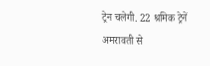ट्रेन चलेगी. 22 श्रमिक ट्रेनें अमरावती से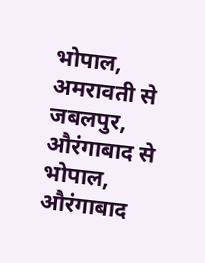भोपाल, अमरावती से जबलपुर, औरंगाबाद से भोपाल, औरंगाबाद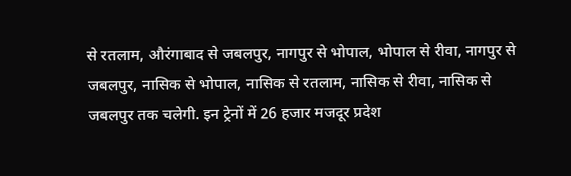से रतलाम, औरंगाबाद से जबलपुर, नागपुर से भोपाल, भोपाल से रीवा, नागपुर से जबलपुर, नासिक से भोपाल, नासिक से रतलाम, नासिक से रीवा, नासिक से जबलपुर तक चलेगी. इन ट्रेनों में 26 हजार मजदूर प्रदेश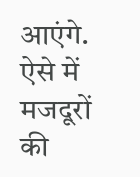आएंगे. ऐसे में मजदूरों की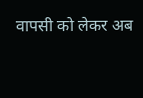वापसी को लेकर अब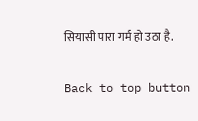सियासी पारा गर्म हो उठा है.

Back to top button